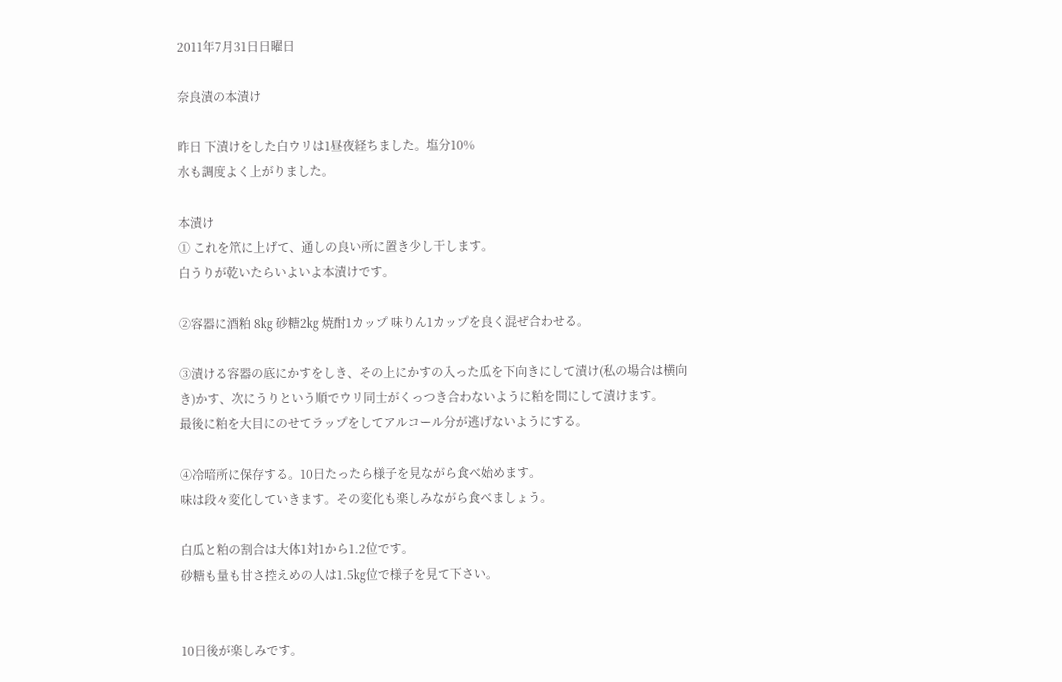2011年7月31日日曜日

奈良漬の本漬け

昨日 下漬けをした白ウリは1昼夜経ちました。塩分10%
水も調度よく上がりました。

本漬け
① これを笊に上げて、通しの良い所に置き少し干します。
白うりが乾いたらいよいよ本漬けです。

②容器に酒粕 8㎏ 砂糖2㎏ 焼酎1カップ 味りん1カップを良く混ぜ合わせる。

③漬ける容器の底にかすをしき、その上にかすの入った瓜を下向きにして漬け(私の場合は横向き)かす、次にうりという順でウリ同士がくっつき合わないように粕を間にして漬けます。
最後に粕を大目にのせてラップをしてアルコール分が逃げないようにする。

④冷暗所に保存する。10日たったら様子を見ながら食べ始めます。
味は段々変化していきます。その変化も楽しみながら食べましょう。

白瓜と粕の割合は大体1対1から1.2位です。
砂糖も量も甘さ控えめの人は1.5㎏位で様子を見て下さい。


10日後が楽しみです。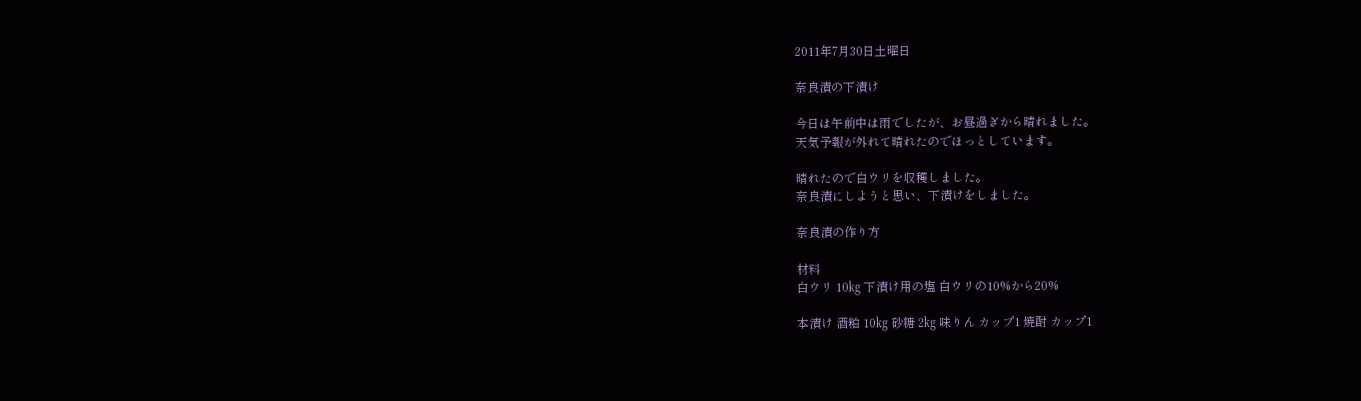2011年7月30日土曜日

奈良漬の下漬け

今日は午前中は雨でしたが、お昼過ぎから晴れました。
天気予報が外れて晴れたのでほっとしています。

晴れたので白ウリを収穫しました。
奈良漬にしようと思い、下漬けをしました。

奈良漬の作り方

材料
白ウリ 10㎏ 下漬け用の塩 白ウリの10%から20%

本漬け 酒粕 10㎏ 砂糖 2㎏ 味りん カップ1 焼酎 カップ1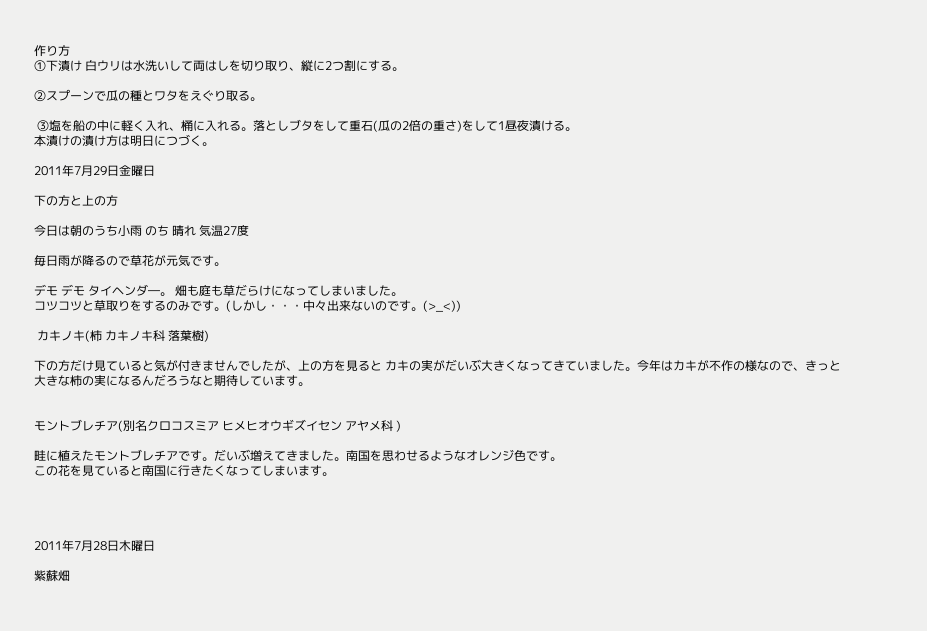作り方
①下漬け 白ウリは水洗いして両はしを切り取り、縦に2つ割にする。

②スプーンで瓜の種とワタをえぐり取る。

 ③塩を船の中に軽く入れ、桶に入れる。落としブタをして重石(瓜の2倍の重さ)をして1昼夜漬ける。
本漬けの漬け方は明日につづく。

2011年7月29日金曜日

下の方と上の方

今日は朝のうち小雨 のち 晴れ 気温27度

毎日雨が降るので草花が元気です。

デモ デモ タイヘンダ―。 畑も庭も草だらけになってしまいました。
コツコツと草取りをするのみです。(しかし・・・中々出来ないのです。(>_<))

 カキノキ(柿 カキノキ科 落葉樹)

下の方だけ見ていると気が付きませんでしたが、上の方を見ると カキの実がだいぶ大きくなってきていました。今年はカキが不作の様なので、きっと 大きな柿の実になるんだろうなと期待しています。


モントブレチア(別名クロコスミア ヒメヒオウギズイセン アヤメ科 )

畦に植えたモントブレチアです。だいぶ増えてきました。南国を思わせるようなオレンジ色です。
この花を見ていると南国に行きたくなってしまいます。




2011年7月28日木曜日

紫蘇畑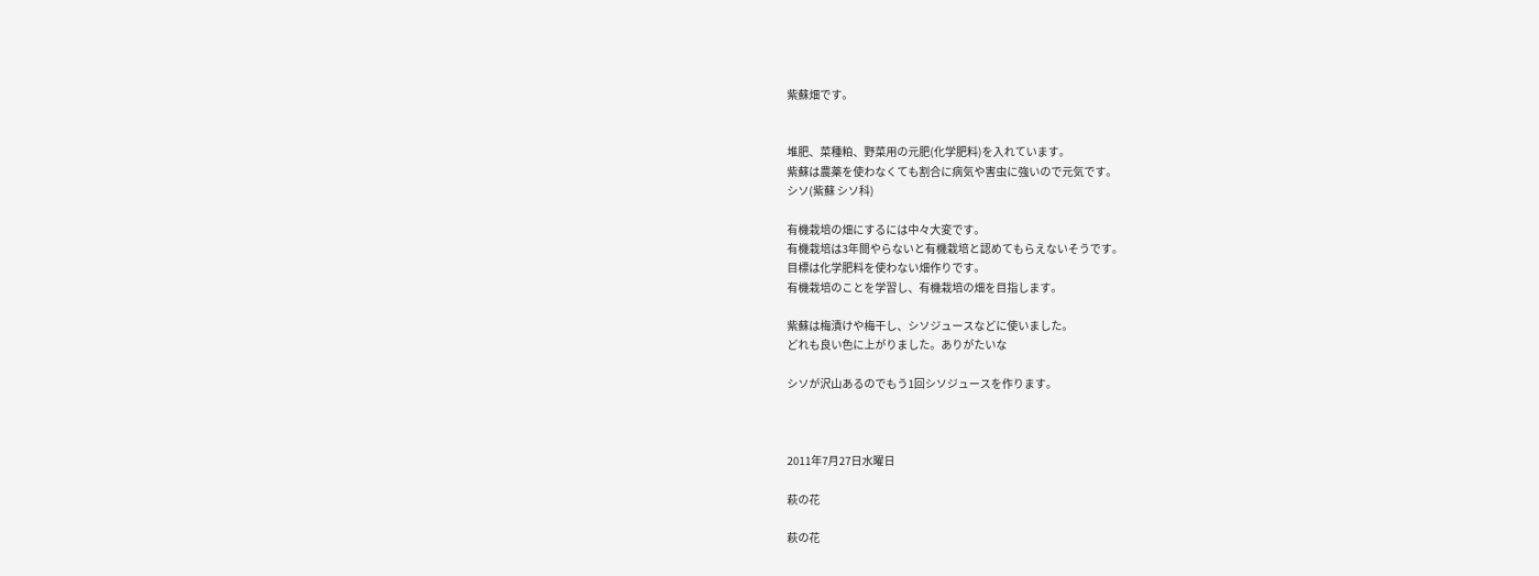紫蘇畑です。


堆肥、菜種粕、野菜用の元肥(化学肥料)を入れています。
紫蘇は農薬を使わなくても割合に病気や害虫に強いので元気です。
シソ(紫蘇 シソ科)

有機栽培の畑にするには中々大変です。
有機栽培は3年間やらないと有機栽培と認めてもらえないそうです。
目標は化学肥料を使わない畑作りです。
有機栽培のことを学習し、有機栽培の畑を目指します。

紫蘇は梅漬けや梅干し、シソジュースなどに使いました。
どれも良い色に上がりました。ありがたいな

シソが沢山あるのでもう1回シソジュースを作ります。



2011年7月27日水曜日

萩の花

萩の花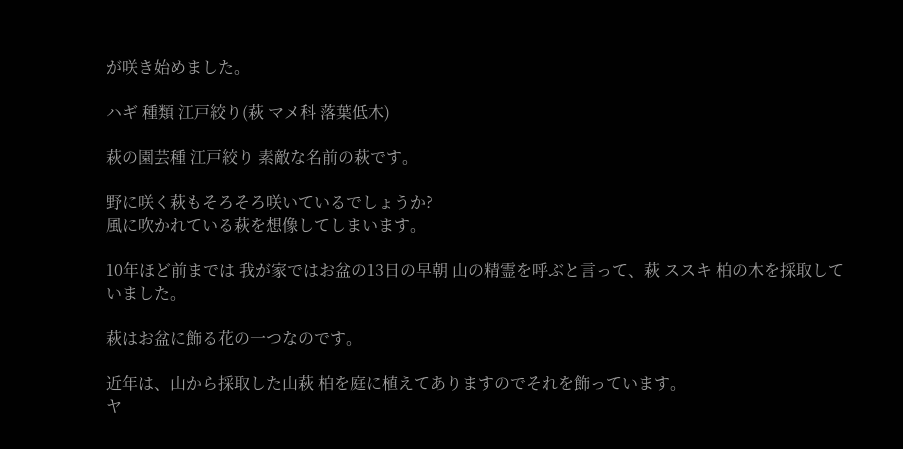が咲き始めました。

ハギ 種類 江戸絞り(萩 マメ科 落葉低木)

萩の園芸種 江戸絞り 素敵な名前の萩です。

野に咲く萩もそろそろ咲いているでしょうか?
風に吹かれている萩を想像してしまいます。

10年ほど前までは 我が家ではお盆の13日の早朝 山の精霊を呼ぶと言って、萩 ススキ 柏の木を採取していました。

萩はお盆に飾る花の一つなのです。

近年は、山から採取した山萩 柏を庭に植えてありますのでそれを飾っています。
ヤ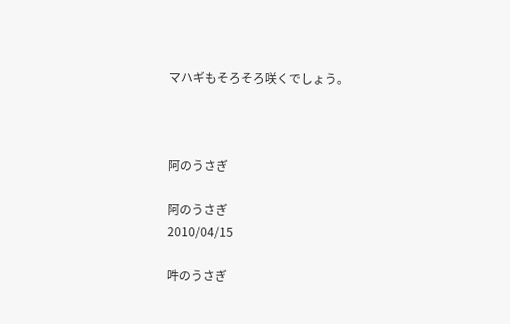マハギもそろそろ咲くでしょう。



阿のうさぎ

阿のうさぎ
2010/04/15

吽のうさぎ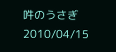吽のうさぎ
2010/04/15